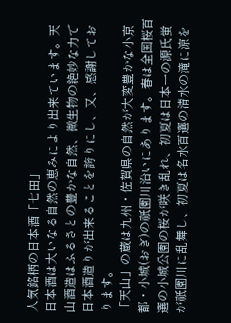人気銘柄の日本酒「七田」
日本酒は大いなる自然の恵みにより出来ています。天山酒造はふるさとの豊かな自然、微生物の絶妙な力で日本酒造りが出来ることを誇りにし、又、感謝しております。
「天山」の蔵は九州・佐賀県の自然が大変豊かな小京都・小城(おぎ)の祇園川沿いにあります。春は全国桜百選の小城公園の桜が咲き乱れ、初夏は日本一の源氏蛍が祇園川に乱舞し、初夏は名水百選の清水の滝に涼を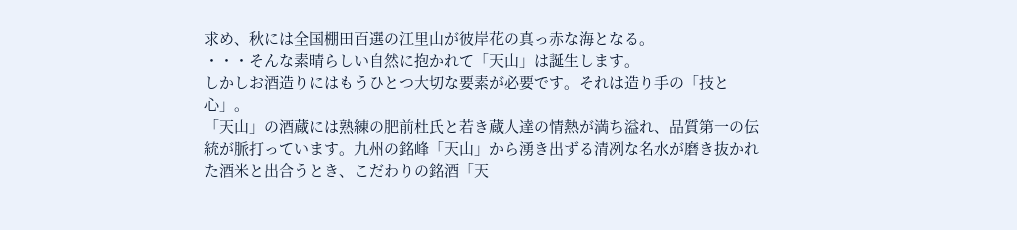求め、秋には全国棚田百選の江里山が彼岸花の真っ赤な海となる。
・・・そんな素晴らしい自然に抱かれて「天山」は誕生します。
しかしお酒造りにはもうひとつ大切な要素が必要です。それは造り手の「技と心」。
「天山」の酒蔵には熟練の肥前杜氏と若き蔵人達の情熱が満ち溢れ、品質第一の伝統が脈打っています。九州の銘峰「天山」から湧き出ずる清冽な名水が磨き抜かれた酒米と出合うとき、こだわりの銘酒「天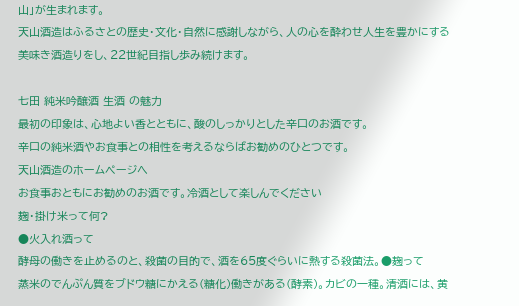山」が生まれます。
天山酒造はふるさとの歴史・文化・自然に感謝しながら、人の心を酔わせ人生を豊かにする美味き酒造りをし、22世紀目指し歩み続けます。

七田 純米吟醸酒 生酒 の魅力
最初の印象は、心地よい香とともに、酸のしっかりとした辛口のお酒です。
辛口の純米酒やお食事との相性を考えるならばお勧めのひとつです。
天山酒造のホームページへ
お食事おともにお勧めのお酒です。冷酒として楽しんでください
麹・掛け米って何?
●火入れ酒って
酵母の働きを止めるのと、殺菌の目的で、酒を65度ぐらいに熱する殺菌法。●麹って
蒸米のでんぷん質をブドウ糖にかえる(糖化)働きがある(酵素)。カビの一種。清酒には、黄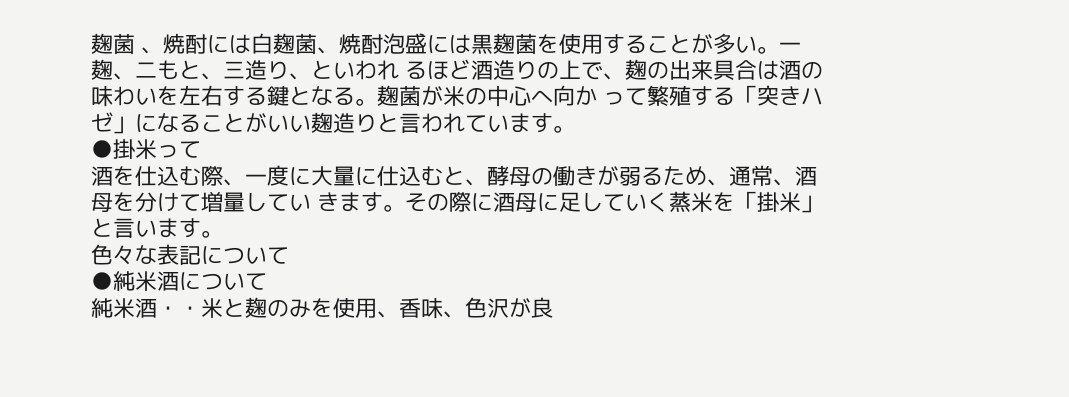麹菌 、焼酎には白麹菌、焼酎泡盛には黒麹菌を使用することが多い。一麹、二もと、三造り、といわれ るほど酒造りの上で、麹の出来具合は酒の味わいを左右する鍵となる。麹菌が米の中心へ向か って繁殖する「突きハゼ」になることがいい麹造りと言われています。
●掛米って
酒を仕込む際、一度に大量に仕込むと、酵母の働きが弱るため、通常、酒母を分けて増量してい きます。その際に酒母に足していく蒸米を「掛米」と言います。
色々な表記について
●純米酒について
純米酒・・米と麹のみを使用、香味、色沢が良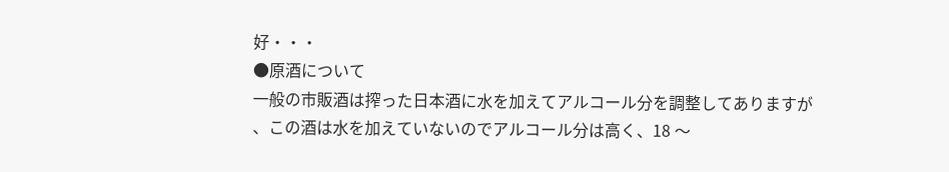好・・・
●原酒について
一般の市販酒は搾った日本酒に水を加えてアルコール分を調整してありますが
、この酒は水を加えていないのでアルコール分は高く、18 〜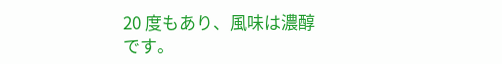20 度もあり、風味は濃醇です。